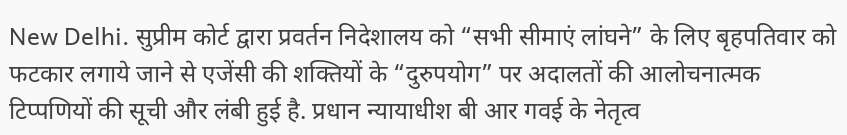New Delhi. सुप्रीम कोर्ट द्वारा प्रवर्तन निदेशालय को “सभी सीमाएं लांघने” के लिए बृहपतिवार को फटकार लगाये जाने से एजेंसी की शक्तियों के “दुरुपयोग” पर अदालतों की आलोचनात्मक टिप्पणियों की सूची और लंबी हुई है. प्रधान न्यायाधीश बी आर गवई के नेतृत्व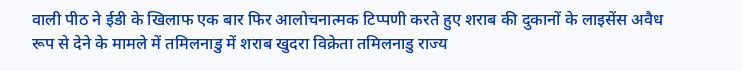वाली पीठ ने ईडी के खिलाफ एक बार फिर आलोचनात्मक टिप्पणी करते हुए शराब की दुकानों के लाइसेंस अवैध रूप से देने के मामले में तमिलनाडु में शराब खुदरा विक्रेता तमिलनाडु राज्य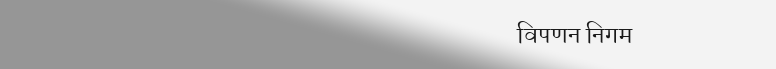विपणन निगम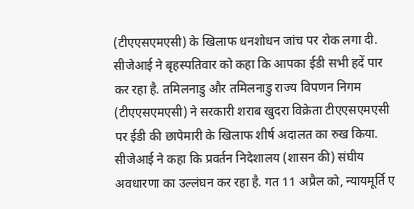(टीएएसएमएसी) के खिलाफ धनशोधन जांच पर रोक लगा दी.
सीजेआई ने बृहस्पतिवार को कहा कि आपका ईडी सभी हदें पार कर रहा है. तमिलनाडु और तमिलनाडु राज्य विपणन निगम (टीएएसएमएसी) ने सरकारी शराब खुदरा विक्रेता टीएएसएमएसी पर ईडी की छापेमारी के खिलाफ शीर्ष अदालत का रुख किया. सीजेआई ने कहा कि प्रवर्तन निदेशालय (शासन की) संघीय अवधारणा का उल्लंघन कर रहा है. गत 11 अप्रैल को, न्यायमूर्ति ए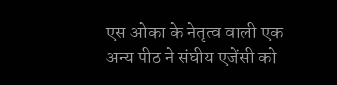एस ओका के नेतृत्व वाली एक अन्य पीठ ने संघीय एजेंसी को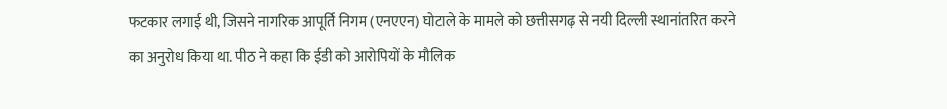फटकार लगाई थी, जिसने नागरिक आपूर्ति निगम (एनएएन) घोटाले के मामले को छत्तीसगढ़ से नयी दिल्ली स्थानांतरित करने का अनुरोध किया था. पीठ ने कहा कि ईडी को आरोपियों के मौलिक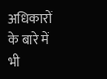अधिकारों के बारे में भी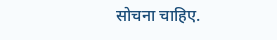सोचना चाहिए.